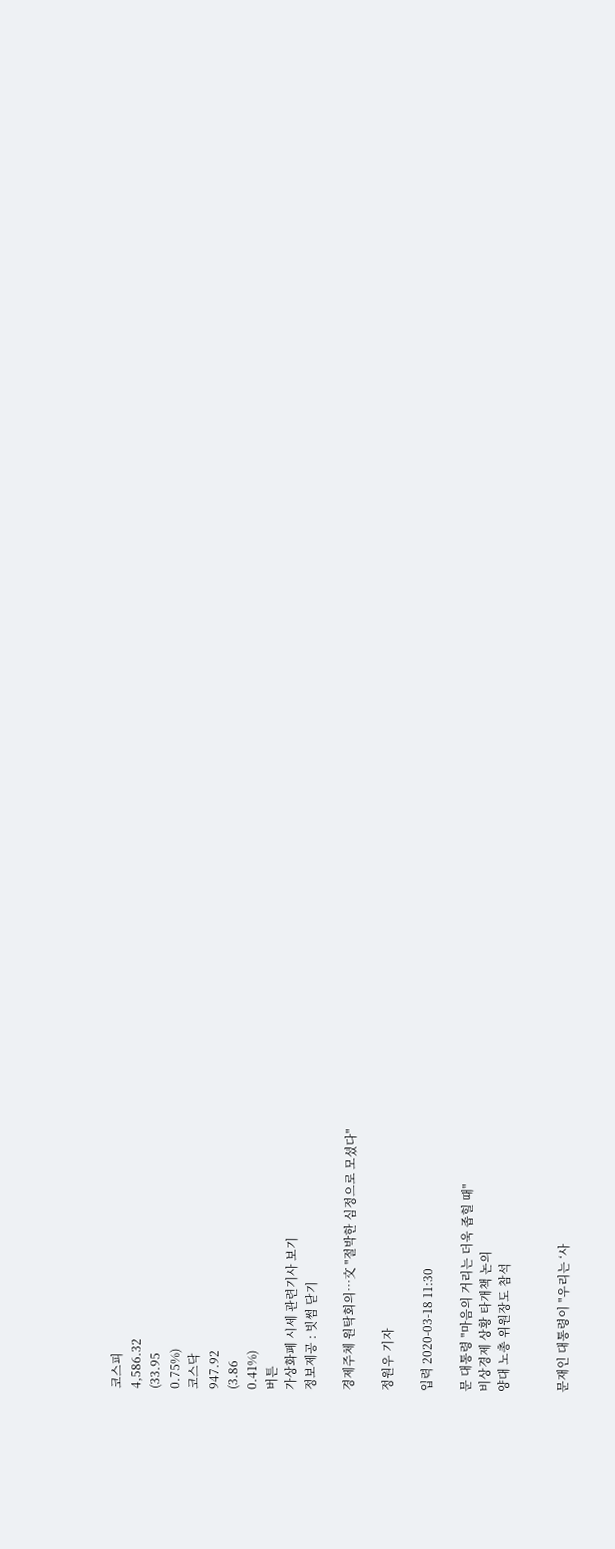코스피
4,586.32
(33.95
0.75%)
코스닥
947.92
(3.86
0.41%)
버튼
가상화폐 시세 관련기사 보기
정보제공 : 빗썸 닫기

경제주체 원탁회의…文 "절박한 심정으로 모셨다"

정원우 기자

입력 2020-03-18 11:30

문 대통령 "마음의 거리는 더욱 좁힐 때"
비상경제 상황 타개책 논의
양대 노총 위원장도 참석


문재인 대통령이 "우리는 ‘사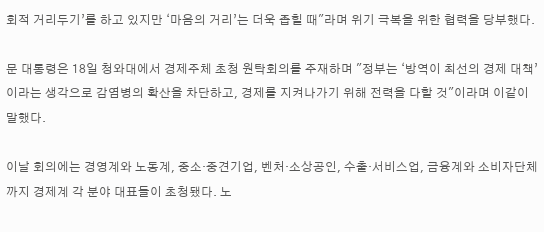회적 거리두기’를 하고 있지만 ‘마음의 거리’는 더욱 좁힐 때"라며 위기 극복을 위한 협력을 당부했다.

문 대통령은 18일 청와대에서 경제주체 초청 원탁회의를 주재하며 "정부는 ‘방역이 최선의 경제 대책’이라는 생각으로 감염병의 확산을 차단하고, 경제를 지켜나가기 위해 전력을 다할 것"이라며 이같이 말했다.

이날 회의에는 경영계와 노동계, 중소·중견기업, 벤처·소상공인, 수출·서비스업, 금융계와 소비자단체까지 경제계 각 분야 대표들이 초청됐다. 노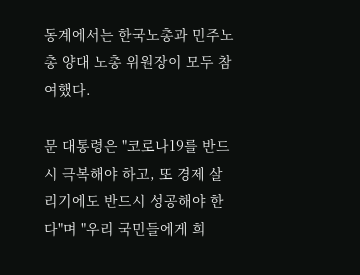동계에서는 한국노총과 민주노총 양대 노총 위원장이 모두 참여했다.

문 대통령은 "코로나19를 반드시 극복해야 하고, 또 경제 살리기에도 반드시 성공해야 한다"며 "우리 국민들에게 희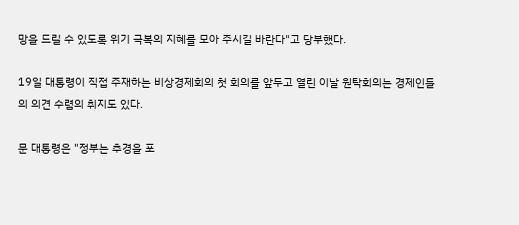망을 드릴 수 있도록 위기 극복의 지혜를 모아 주시길 바란다"고 당부했다.

19일 대통령이 직접 주재하는 비상경제회의 첫 회의를 앞두고 열린 이날 원탁회의는 경제인들의 의견 수렴의 취지도 있다.

문 대통령은 "정부는 추경을 포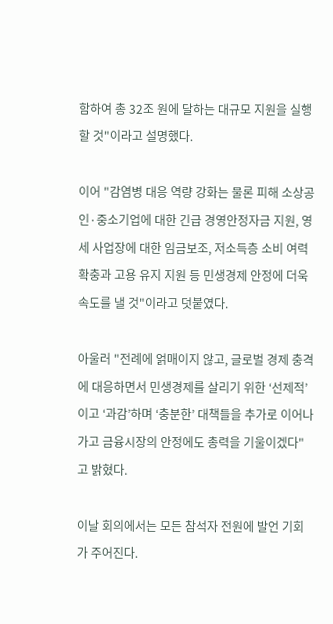함하여 총 32조 원에 달하는 대규모 지원을 실행할 것"이라고 설명했다.

이어 "감염병 대응 역량 강화는 물론 피해 소상공인·중소기업에 대한 긴급 경영안정자금 지원, 영세 사업장에 대한 임금보조, 저소득층 소비 여력 확충과 고용 유지 지원 등 민생경제 안정에 더욱 속도를 낼 것"이라고 덧붙였다.

아울러 "전례에 얽매이지 않고, 글로벌 경제 충격에 대응하면서 민생경제를 살리기 위한 ‘선제적’이고 ‘과감’하며 ‘충분한’ 대책들을 추가로 이어나가고 금융시장의 안정에도 총력을 기울이겠다"고 밝혔다.

이날 회의에서는 모든 참석자 전원에 발언 기회가 주어진다.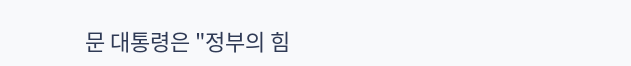문 대통령은 "정부의 힘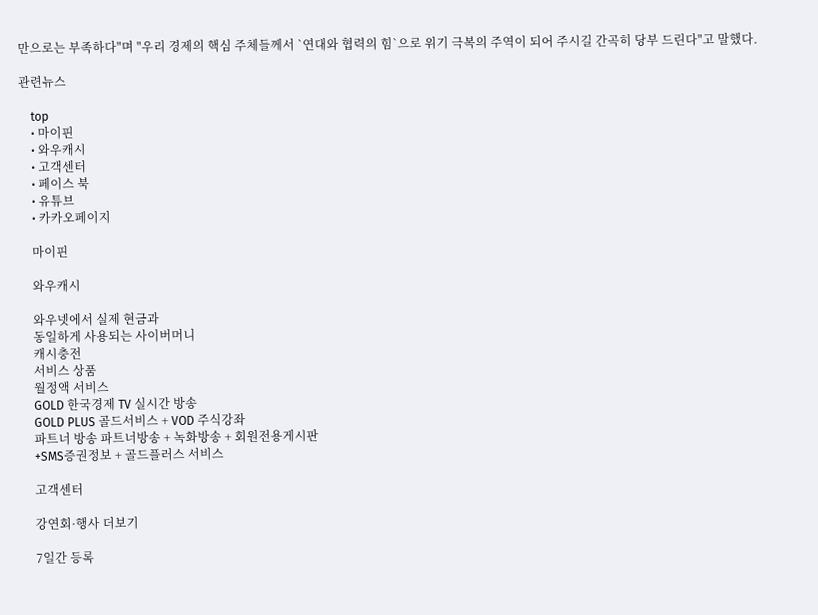만으로는 부족하다"며 "우리 경제의 핵심 주체들께서 `연대와 협력의 힘`으로 위기 극복의 주역이 되어 주시길 간곡히 당부 드린다"고 말했다.

관련뉴스

    top
    • 마이핀
    • 와우캐시
    • 고객센터
    • 페이스 북
    • 유튜브
    • 카카오페이지

    마이핀

    와우캐시

    와우넷에서 실제 현금과
    동일하게 사용되는 사이버머니
    캐시충전
    서비스 상품
    월정액 서비스
    GOLD 한국경제 TV 실시간 방송
    GOLD PLUS 골드서비스 + VOD 주식강좌
    파트너 방송 파트너방송 + 녹화방송 + 회원전용게시판
    +SMS증권정보 + 골드플러스 서비스

    고객센터

    강연회·행사 더보기

    7일간 등록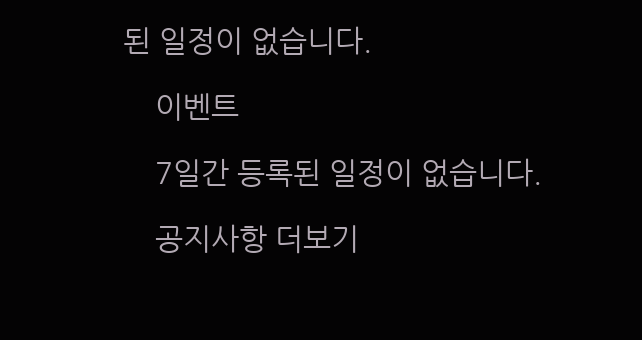된 일정이 없습니다.

    이벤트

    7일간 등록된 일정이 없습니다.

    공지사항 더보기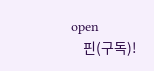open
    핀(구독)!